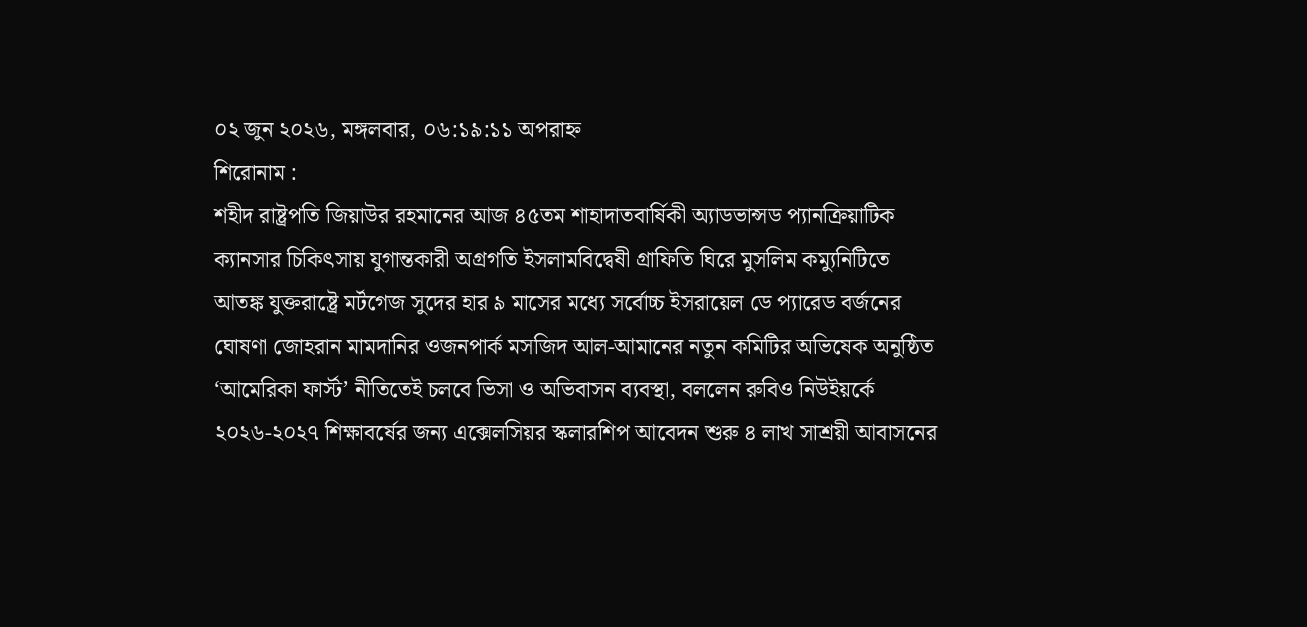০২ জুন ২০২৬, মঙ্গলবার, ০৬:১৯:১১ অপরাহ্ন
শিরোনাম :
শহীদ রাষ্ট্রপতি জিয়াউর রহমানের আজ ৪৫তম শাহাদাতবার্ষিকী অ্যাডভান্সড প্যানক্রিয়াটিক ক্যানসার চিকিৎসায় যুগান্তকারী অগ্রগতি ইসলামবিদ্বেষী গ্রাফিতি ঘিরে মুসলিম কম্যুনিটিতে আতঙ্ক যুক্তরাষ্ট্রে মর্টগেজ সুদের হার ৯ মাসের মধ্যে সর্বোচ্চ ইসরায়েল ডে প্যারেড বর্জনের ঘোষণা জোহরান মামদানির ওজনপার্ক মসজিদ আল-আমানের নতুন কমিটির অভিষেক অনুষ্ঠিত ‘আমেরিকা ফার্স্ট’ নীতিতেই চলবে ভিসা ও অভিবাসন ব্যবস্থা, বললেন রুবিও নিউইয়র্কে ২০২৬-২০২৭ শিক্ষাবর্ষের জন্য এক্সেলসিয়র স্কলারশিপ আবেদন শুরু ৪ লাখ সাশ্রয়ী আবাসনের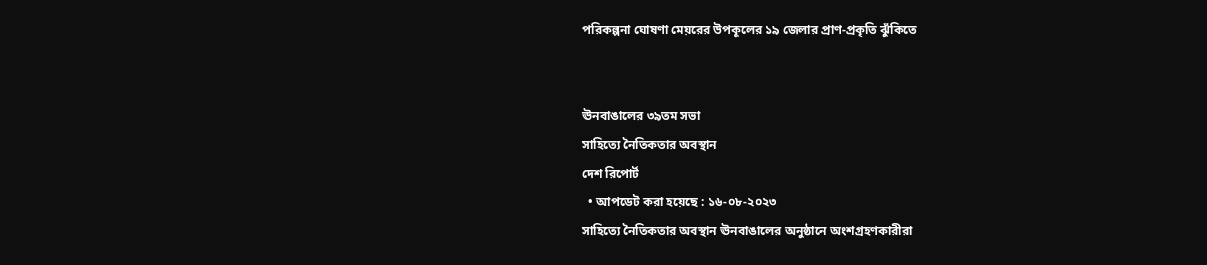পরিকল্পনা ঘোষণা মেয়রের উপকূলের ১৯ জেলার প্রাণ-প্রকৃতি ঝুঁকিতে


ঊনবাঙালের ৩৯তম সভা
সাহিত্যে নৈতিকতার অবস্থান
দেশ রিপোর্ট
  • আপডেট করা হয়েছে : ১৬-০৮-২০২৩
সাহিত্যে নৈতিকতার অবস্থান ঊনবাঙালের অনুষ্ঠানে অংশগ্রহণকারীরা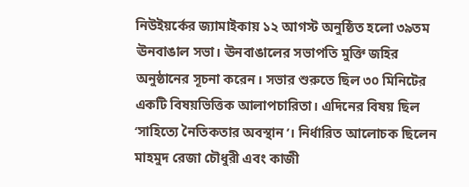নিউইয়র্কের জ্যামাইকায় ১২ আগস্ট অনুষ্ঠিত হলো ৩৯তম ঊনবাঙাল সভা। ঊনবাঙালের সভাপতি মুক্তি জহির অনুষ্ঠানের সূচনা করেন। সভার শুরুতে ছিল ৩০ মিনিটের একটি বিষয়ভিত্তিক আলাপচারিতা। এদিনের বিষয় ছিল ‘সাহিত্যে নৈতিকতার অবস্থান’। নির্ধারিত আলোচক ছিলেন মাহমুদ রেজা চৌধুরী এবং কাজী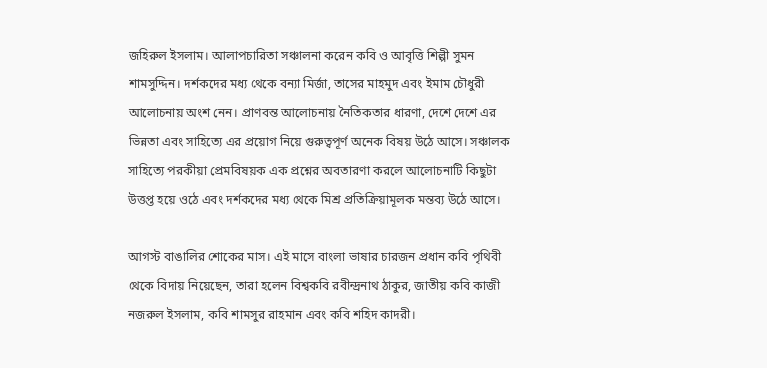জহিরুল ইসলাম। আলাপচারিতা সঞ্চালনা করেন কবি ও আবৃত্তি শিল্পী সুমন শামসুদ্দিন। দর্শকদের মধ্য থেকে বন্যা মির্জা, তাসের মাহমুদ এবং ইমাম চৌধুরী আলোচনায় অংশ নেন। প্রাণবন্ত আলোচনায় নৈতিকতার ধারণা, দেশে দেশে এর ভিন্নতা এবং সাহিত্যে এর প্রয়োগ নিয়ে গুরুত্বপূর্ণ অনেক বিষয় উঠে আসে। সঞ্চালক সাহিত্যে পরকীয়া প্রেমবিষয়ক এক প্রশ্নের অবতারণা করলে আলোচনাটি কিছুটা উত্তপ্ত হয়ে ওঠে এবং দর্শকদের মধ্য থেকে মিশ্র প্রতিক্রিয়ামূলক মন্তব্য উঠে আসে।

আগস্ট বাঙালির শোকের মাস। এই মাসে বাংলা ভাষার চারজন প্রধান কবি পৃথিবী থেকে বিদায় নিয়েছেন, তারা হলেন বিশ্বকবি রবীন্দ্রনাথ ঠাকুর, জাতীয় কবি কাজী নজরুল ইসলাম, কবি শামসুর রাহমান এবং কবি শহিদ কাদরী।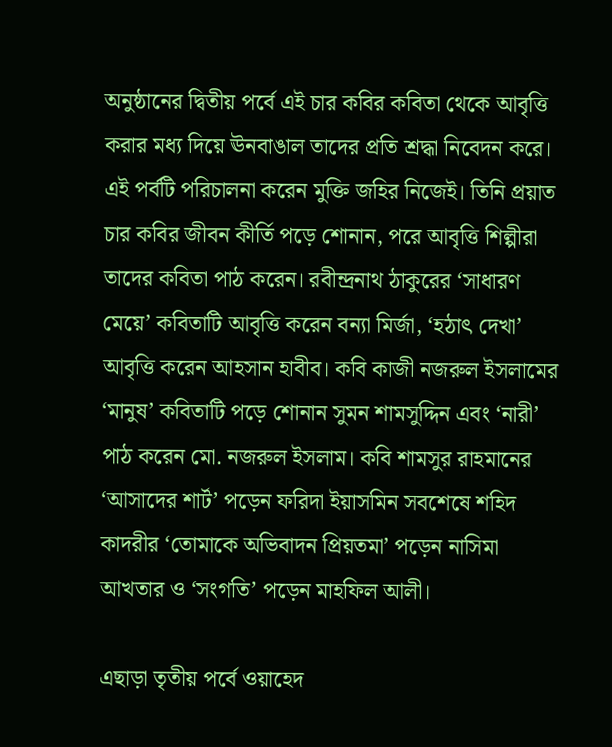অনুষ্ঠানের দ্বিতীয় পর্বে এই চার কবির কবিতা থেকে আবৃত্তি করার মধ্য দিয়ে ঊনবাঙাল তাদের প্রতি শ্রদ্ধা নিবেদন করে। এই পর্বটি পরিচালনা করেন মুক্তি জহির নিজেই। তিনি প্রয়াত চার কবির জীবন কীর্তি পড়ে শোনান, পরে আবৃত্তি শিল্পীরা তাদের কবিতা পাঠ করেন। রবীন্দ্রনাথ ঠাকুরের ‘সাধারণ মেয়ে’ কবিতাটি আবৃত্তি করেন বন্যা মির্জা, ‘হঠাৎ দেখা’ আবৃত্তি করেন আহসান হাবীব। কবি কাজী নজরুল ইসলামের ‘মানুষ’ কবিতাটি পড়ে শোনান সুমন শামসুদ্দিন এবং ‘নারী’ পাঠ করেন মো. নজরুল ইসলাম। কবি শামসুর রাহমানের ‘আসাদের শার্ট’ পড়েন ফরিদা ইয়াসমিন সবশেষে শহিদ কাদরীর ‘তোমাকে অভিবাদন প্রিয়তমা’ পড়েন নাসিমা আখতার ও ‘সংগতি’ পড়েন মাহফিল আলী।

এছাড়া তৃতীয় পর্বে ওয়াহেদ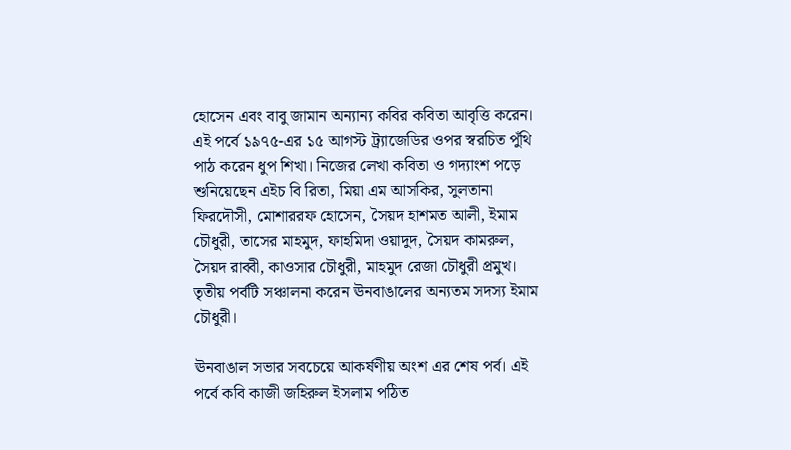হোসেন এবং বাবু জামান অন্যান্য কবির কবিতা আবৃত্তি করেন। এই পর্বে ১৯৭৫-এর ১৫ আগস্ট ট্র্যাজেডির ওপর স্বরচিত পুঁথি পাঠ করেন ধুপ শিখা। নিজের লেখা কবিতা ও গদ্যাংশ পড়ে শুনিয়েছেন এইচ বি রিতা, মিয়া এম আসকির, সুলতানা ফিরদৌসী, মোশাররফ হোসেন, সৈয়দ হাশমত আলী, ইমাম চৌধুরী, তাসের মাহমুদ, ফাহমিদা ওয়াদুদ, সৈয়দ কামরুল, সৈয়দ রাব্বী, কাওসার চৌধুরী, মাহমুদ রেজা চৌধুরী প্রমুখ। তৃতীয় পর্বটি সঞ্চালনা করেন ঊনবাঙালের অন্যতম সদস্য ইমাম চৌধুরী।

ঊনবাঙাল সভার সবচেয়ে আকর্ষণীয় অংশ এর শেষ পর্ব। এই পর্বে কবি কাজী জহিরুল ইসলাম পঠিত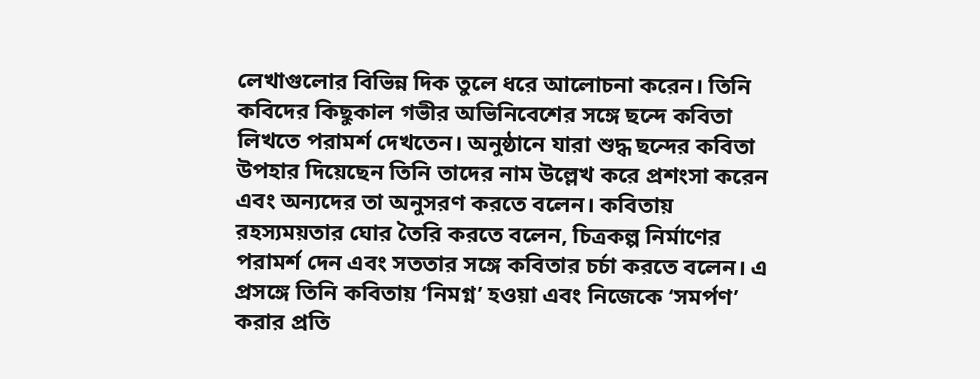লেখাগুলোর বিভিন্ন দিক তুলে ধরে আলোচনা করেন। তিনি কবিদের কিছুকাল গভীর অভিনিবেশের সঙ্গে ছন্দে কবিতা লিখতে পরামর্শ দেখতেন। অনুষ্ঠানে যারা শুদ্ধ ছন্দের কবিতা উপহার দিয়েছেন তিনি তাদের নাম উল্লেখ করে প্রশংসা করেন এবং অন্যদের তা অনুসরণ করতে বলেন। কবিতায় রহস্যময়তার ঘোর তৈরি করতে বলেন, চিত্রকল্প নির্মাণের পরামর্শ দেন এবং সততার সঙ্গে কবিতার চর্চা করতে বলেন। এ প্রসঙ্গে তিনি কবিতায় ‘নিমগ্ন’ হওয়া এবং নিজেকে ‘সমর্পণ’ করার প্রতি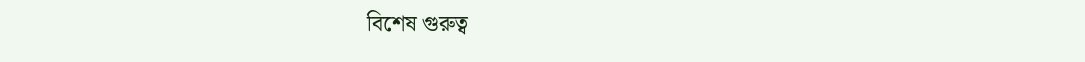বিশেষ গুরুত্ব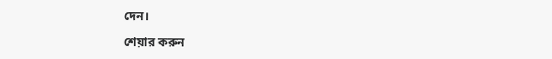দেন।

শেয়ার করুন